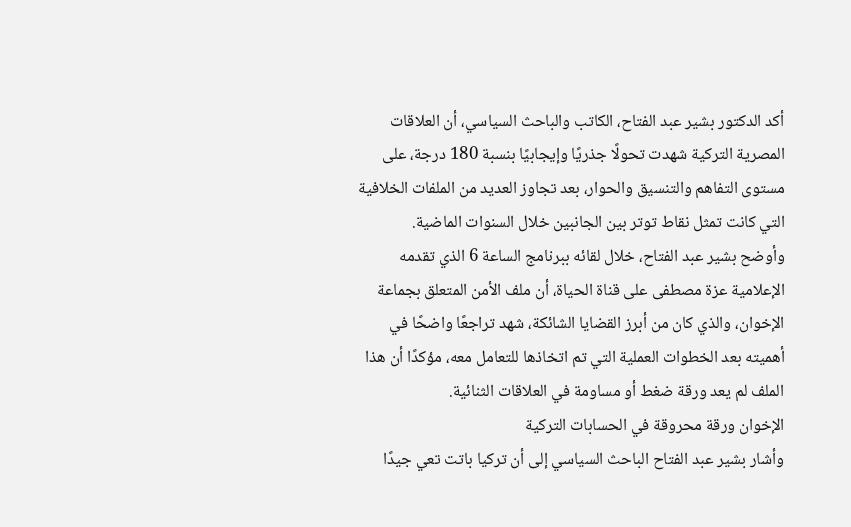أكد الدكتور بشير عبد الفتاح، الكاتب والباحث السياسي، أن العلاقات المصرية التركية شهدت تحولًا جذريًا وإيجابيًا بنسبة 180 درجة، على مستوى التفاهم والتنسيق والحوار، بعد تجاوز العديد من الملفات الخلافية التي كانت تمثل نقاط توتر بين الجانبين خلال السنوات الماضية.
وأوضح بشير عبد الفتاح، خلال لقائه ببرنامج الساعة 6 الذي تقدمه الإعلامية عزة مصطفى على قناة الحياة، أن ملف الأمن المتعلق بجماعة الإخوان، والذي كان من أبرز القضايا الشائكة، شهد تراجعًا واضحًا في أهميته بعد الخطوات العملية التي تم اتخاذها للتعامل معه، مؤكدًا أن هذا الملف لم يعد ورقة ضغط أو مساومة في العلاقات الثنائية.
الإخوان ورقة محروقة في الحسابات التركية
وأشار بشير عبد الفتاح الباحث السياسي إلى أن تركيا باتت تعي جيدًا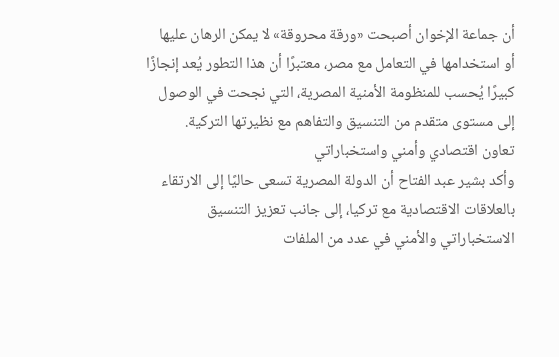أن جماعة الإخوان أصبحت «ورقة محروقة» لا يمكن الرهان عليها أو استخدامها في التعامل مع مصر، معتبرًا أن هذا التطور يُعد إنجازًا كبيرًا يُحسب للمنظومة الأمنية المصرية، التي نجحت في الوصول إلى مستوى متقدم من التنسيق والتفاهم مع نظيرتها التركية.
تعاون اقتصادي وأمني واستخباراتي
وأكد بشير عبد الفتاح أن الدولة المصرية تسعى حاليًا إلى الارتقاء بالعلاقات الاقتصادية مع تركيا، إلى جانب تعزيز التنسيق الاستخباراتي والأمني في عدد من الملفات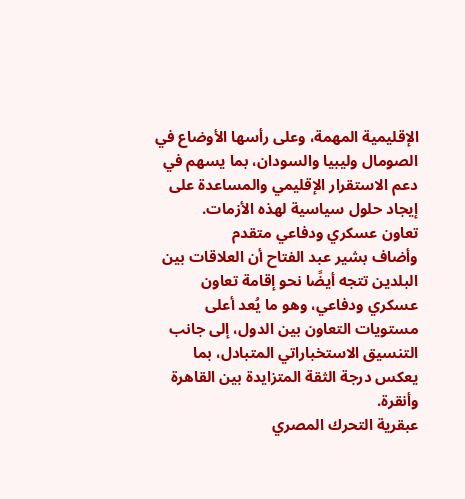الإقليمية المهمة، وعلى رأسها الأوضاع في الصومال وليبيا والسودان، بما يسهم في دعم الاستقرار الإقليمي والمساعدة على إيجاد حلول سياسية لهذه الأزمات.
تعاون عسكري ودفاعي متقدم
وأضاف بشير عبد الفتاح أن العلاقات بين البلدين تتجه أيضًا نحو إقامة تعاون عسكري ودفاعي، وهو ما يُعد أعلى مستويات التعاون بين الدول، إلى جانب التنسيق الاستخباراتي المتبادل، بما يعكس درجة الثقة المتزايدة بين القاهرة وأنقرة.
عبقرية التحرك المصري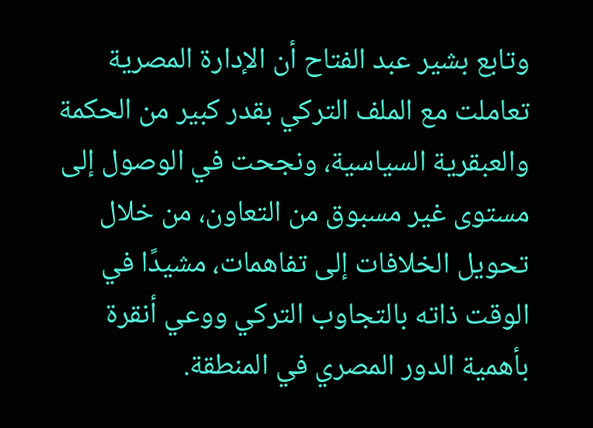وتابع بشير عبد الفتاح أن الإدارة المصرية تعاملت مع الملف التركي بقدر كبير من الحكمة والعبقرية السياسية، ونجحت في الوصول إلى مستوى غير مسبوق من التعاون، من خلال تحويل الخلافات إلى تفاهمات، مشيدًا في الوقت ذاته بالتجاوب التركي ووعي أنقرة بأهمية الدور المصري في المنطقة.